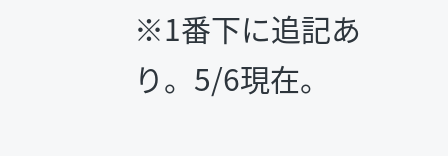※1番下に追記あり。5/6現在。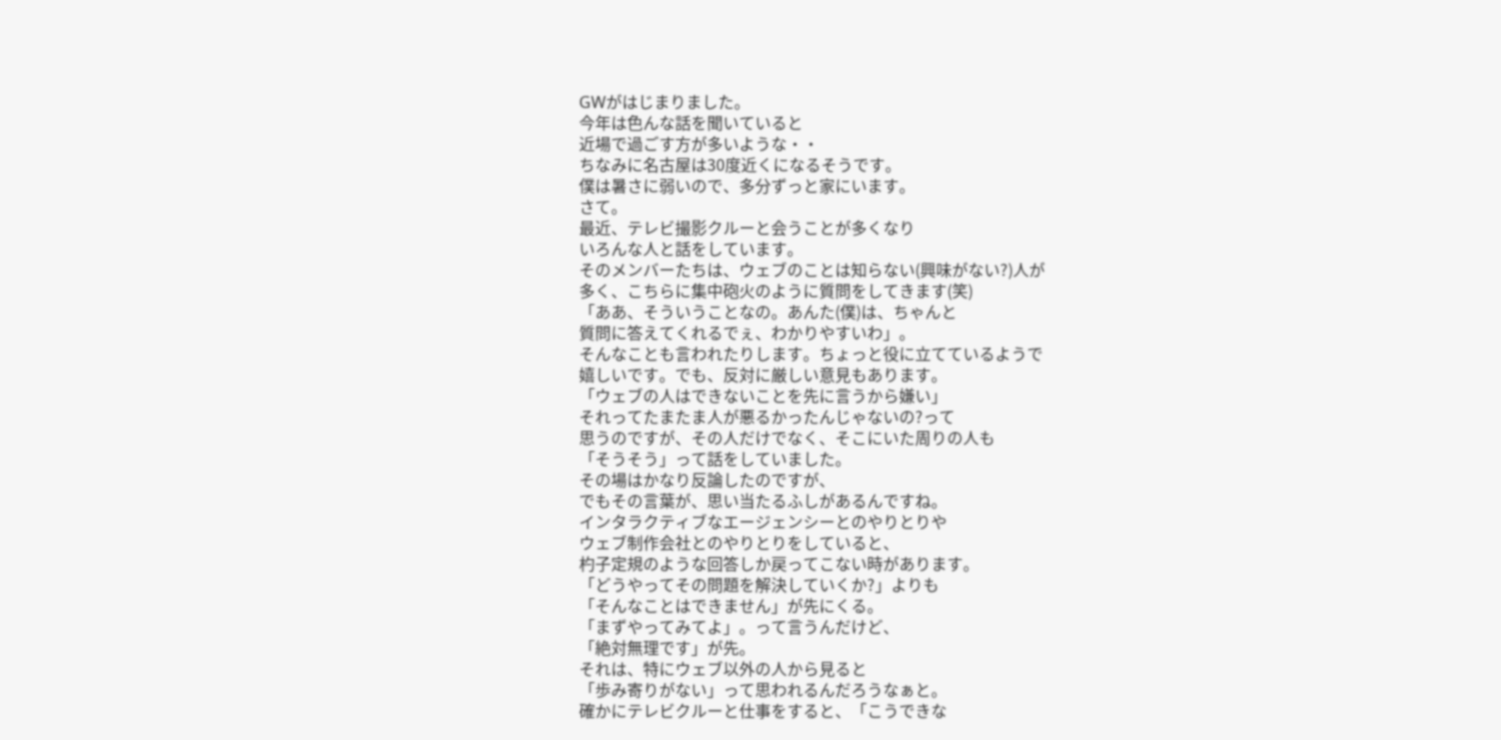GWがはじまりました。
今年は色んな話を聞いていると
近場で過ごす方が多いような・・
ちなみに名古屋は30度近くになるそうです。
僕は暑さに弱いので、多分ずっと家にいます。
さて。
最近、テレビ撮影クルーと会うことが多くなり
いろんな人と話をしています。
そのメンバーたちは、ウェブのことは知らない(興味がない?)人が
多く、こちらに集中砲火のように質問をしてきます(笑)
「ああ、そういうことなの。あんた(僕)は、ちゃんと
質問に答えてくれるでぇ、わかりやすいわ」。
そんなことも言われたりします。ちょっと役に立てているようで
嬉しいです。でも、反対に厳しい意見もあります。
「ウェブの人はできないことを先に言うから嫌い」
それってたまたま人が悪るかったんじゃないの?って
思うのですが、その人だけでなく、そこにいた周りの人も
「そうそう」って話をしていました。
その場はかなり反論したのですが、
でもその言葉が、思い当たるふしがあるんですね。
インタラクティブなエージェンシーとのやりとりや
ウェブ制作会社とのやりとりをしていると、
杓子定規のような回答しか戻ってこない時があります。
「どうやってその問題を解決していくか?」よりも
「そんなことはできません」が先にくる。
「まずやってみてよ」。って言うんだけど、
「絶対無理です」が先。
それは、特にウェブ以外の人から見ると
「歩み寄りがない」って思われるんだろうなぁと。
確かにテレビクルーと仕事をすると、「こうできな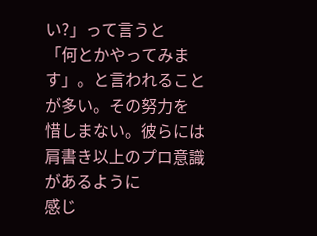い?」って言うと
「何とかやってみます」。と言われることが多い。その努力を
惜しまない。彼らには肩書き以上のプロ意識があるように
感じ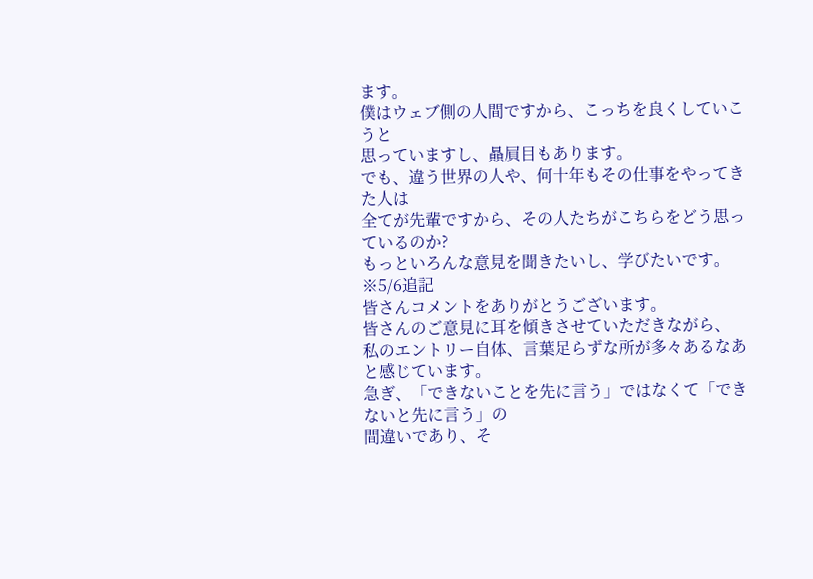ます。
僕はウェブ側の人間ですから、こっちを良くしていこうと
思っていますし、贔屓目もあります。
でも、違う世界の人や、何十年もその仕事をやってきた人は
全てが先輩ですから、その人たちがこちらをどう思っているのか?
もっといろんな意見を聞きたいし、学びたいです。
※5/6追記
皆さんコメントをありがとうございます。
皆さんのご意見に耳を傾きさせていただきながら、
私のエントリー自体、言葉足らずな所が多々あるなあと感じています。
急ぎ、「できないことを先に言う」ではなくて「できないと先に言う」の
間違いであり、そ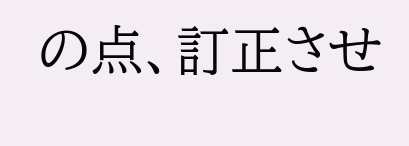の点、訂正させ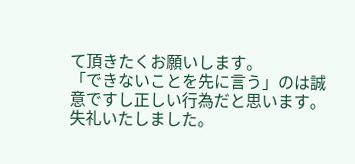て頂きたくお願いします。
「できないことを先に言う」のは誠意ですし正しい行為だと思います。
失礼いたしました。